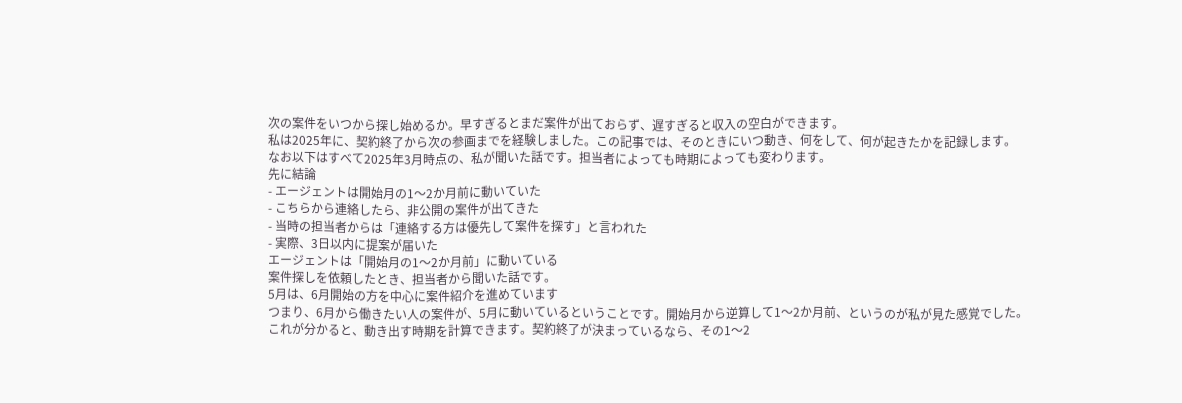次の案件をいつから探し始めるか。早すぎるとまだ案件が出ておらず、遅すぎると収入の空白ができます。
私は2025年に、契約終了から次の参画までを経験しました。この記事では、そのときにいつ動き、何をして、何が起きたかを記録します。
なお以下はすべて2025年3月時点の、私が聞いた話です。担当者によっても時期によっても変わります。
先に結論
- エージェントは開始月の1〜2か月前に動いていた
- こちらから連絡したら、非公開の案件が出てきた
- 当時の担当者からは「連絡する方は優先して案件を探す」と言われた
- 実際、3日以内に提案が届いた
エージェントは「開始月の1〜2か月前」に動いている
案件探しを依頼したとき、担当者から聞いた話です。
5月は、6月開始の方を中心に案件紹介を進めています
つまり、6月から働きたい人の案件が、5月に動いているということです。開始月から逆算して1〜2か月前、というのが私が見た感覚でした。
これが分かると、動き出す時期を計算できます。契約終了が決まっているなら、その1〜2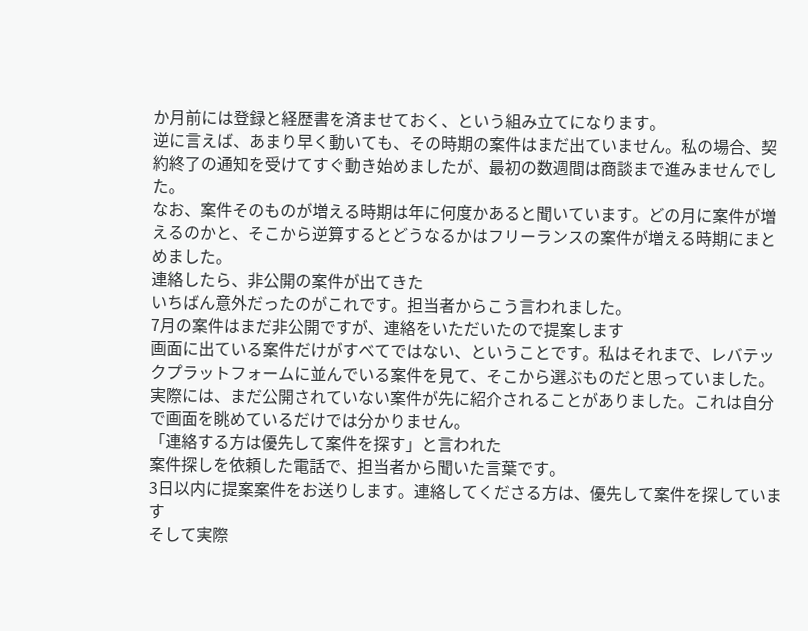か月前には登録と経歴書を済ませておく、という組み立てになります。
逆に言えば、あまり早く動いても、その時期の案件はまだ出ていません。私の場合、契約終了の通知を受けてすぐ動き始めましたが、最初の数週間は商談まで進みませんでした。
なお、案件そのものが増える時期は年に何度かあると聞いています。どの月に案件が増えるのかと、そこから逆算するとどうなるかはフリーランスの案件が増える時期にまとめました。
連絡したら、非公開の案件が出てきた
いちばん意外だったのがこれです。担当者からこう言われました。
7月の案件はまだ非公開ですが、連絡をいただいたので提案します
画面に出ている案件だけがすべてではない、ということです。私はそれまで、レバテックプラットフォームに並んでいる案件を見て、そこから選ぶものだと思っていました。
実際には、まだ公開されていない案件が先に紹介されることがありました。これは自分で画面を眺めているだけでは分かりません。
「連絡する方は優先して案件を探す」と言われた
案件探しを依頼した電話で、担当者から聞いた言葉です。
3日以内に提案案件をお送りします。連絡してくださる方は、優先して案件を探しています
そして実際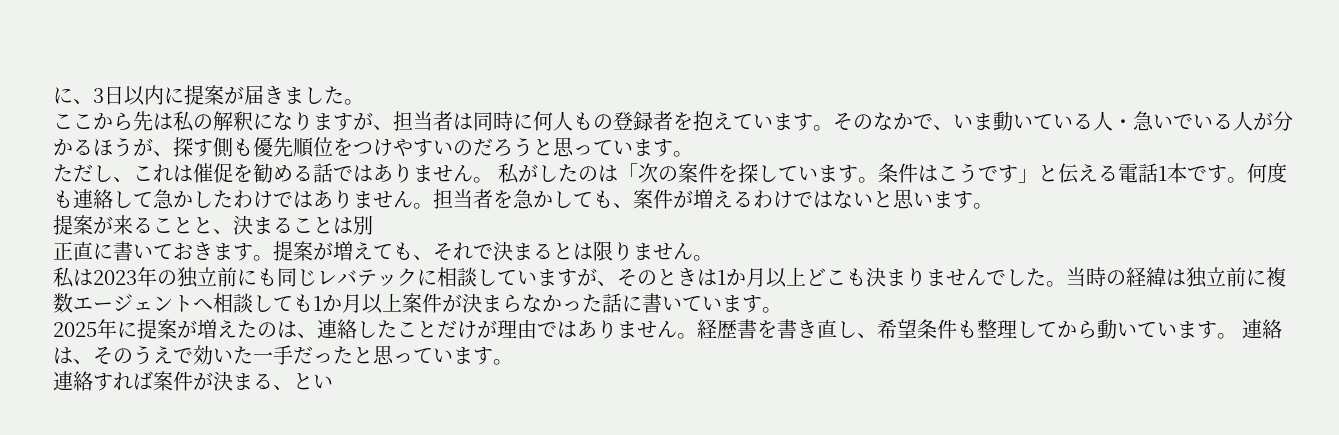に、3日以内に提案が届きました。
ここから先は私の解釈になりますが、担当者は同時に何人もの登録者を抱えています。そのなかで、いま動いている人・急いでいる人が分かるほうが、探す側も優先順位をつけやすいのだろうと思っています。
ただし、これは催促を勧める話ではありません。 私がしたのは「次の案件を探しています。条件はこうです」と伝える電話1本です。何度も連絡して急かしたわけではありません。担当者を急かしても、案件が増えるわけではないと思います。
提案が来ることと、決まることは別
正直に書いておきます。提案が増えても、それで決まるとは限りません。
私は2023年の独立前にも同じレバテックに相談していますが、そのときは1か月以上どこも決まりませんでした。当時の経緯は独立前に複数エージェントへ相談しても1か月以上案件が決まらなかった話に書いています。
2025年に提案が増えたのは、連絡したことだけが理由ではありません。経歴書を書き直し、希望条件も整理してから動いています。 連絡は、そのうえで効いた一手だったと思っています。
連絡すれば案件が決まる、とい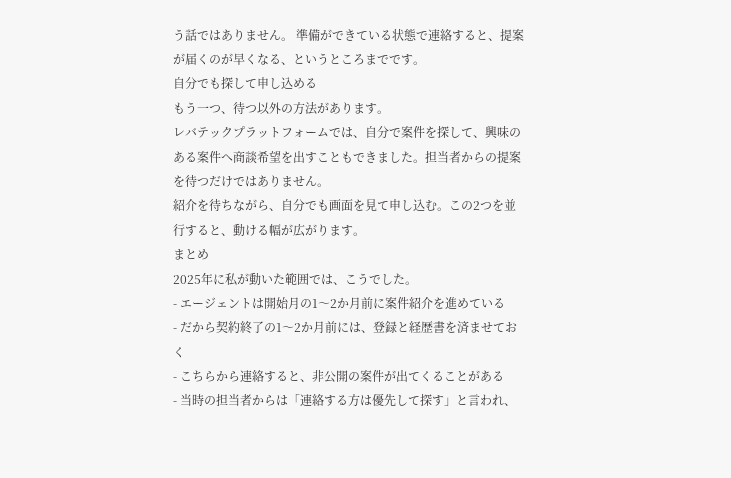う話ではありません。 準備ができている状態で連絡すると、提案が届くのが早くなる、というところまでです。
自分でも探して申し込める
もう一つ、待つ以外の方法があります。
レバテックプラットフォームでは、自分で案件を探して、興味のある案件へ商談希望を出すこともできました。担当者からの提案を待つだけではありません。
紹介を待ちながら、自分でも画面を見て申し込む。この2つを並行すると、動ける幅が広がります。
まとめ
2025年に私が動いた範囲では、こうでした。
- エージェントは開始月の1〜2か月前に案件紹介を進めている
- だから契約終了の1〜2か月前には、登録と経歴書を済ませておく
- こちらから連絡すると、非公開の案件が出てくることがある
- 当時の担当者からは「連絡する方は優先して探す」と言われ、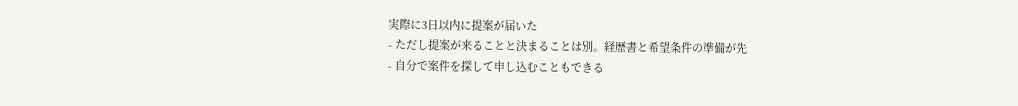実際に3日以内に提案が届いた
- ただし提案が来ることと決まることは別。経歴書と希望条件の準備が先
- 自分で案件を探して申し込むこともできる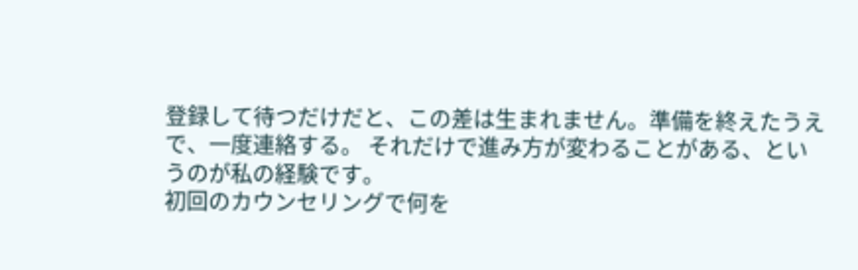登録して待つだけだと、この差は生まれません。準備を終えたうえで、一度連絡する。 それだけで進み方が変わることがある、というのが私の経験です。
初回のカウンセリングで何を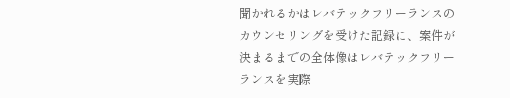聞かれるかはレバテックフリーランスのカウンセリングを受けた記録に、案件が決まるまでの全体像はレバテックフリーランスを実際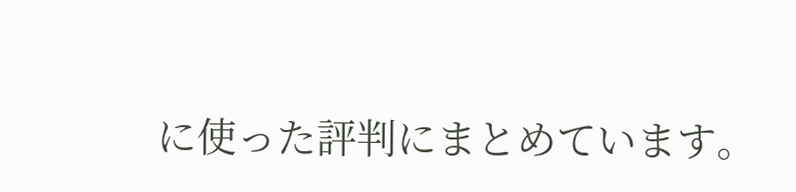に使った評判にまとめています。